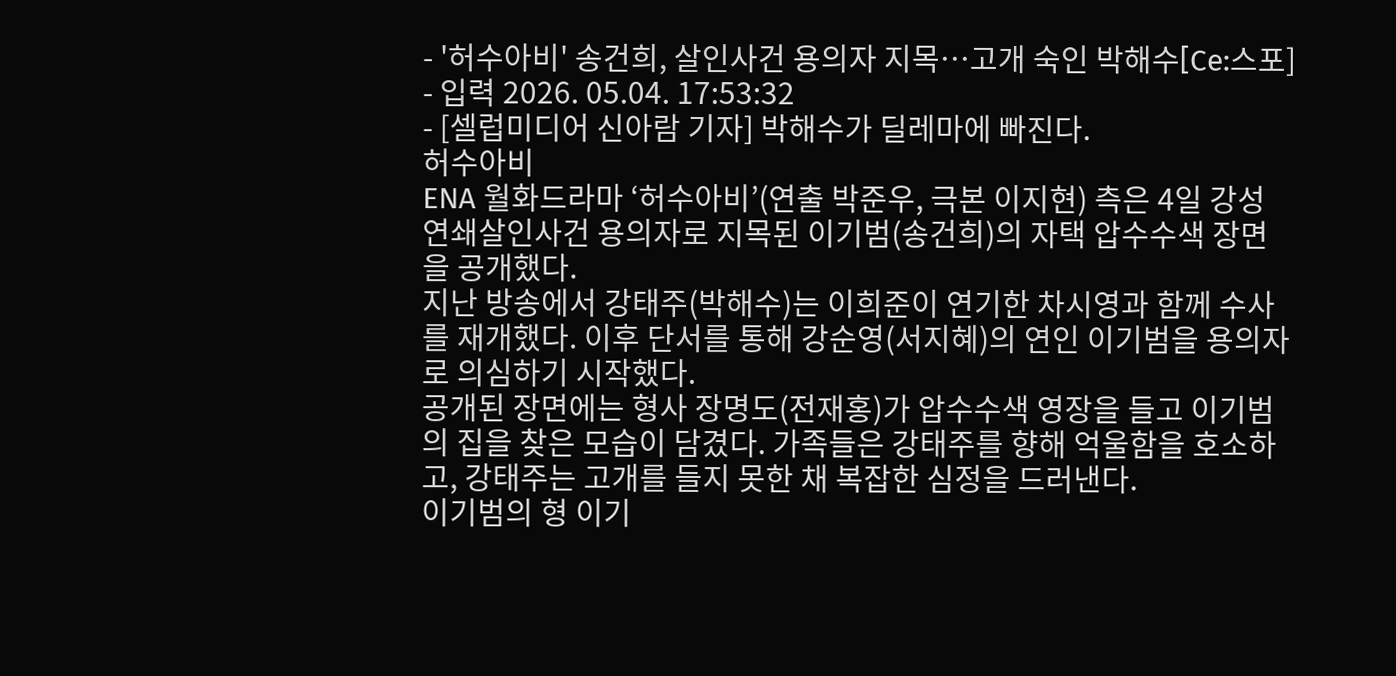- '허수아비' 송건희, 살인사건 용의자 지목…고개 숙인 박해수[Ce:스포]
- 입력 2026. 05.04. 17:53:32
- [셀럽미디어 신아람 기자] 박해수가 딜레마에 빠진다.
허수아비
ENA 월화드라마 ‘허수아비’(연출 박준우, 극본 이지현) 측은 4일 강성 연쇄살인사건 용의자로 지목된 이기범(송건희)의 자택 압수수색 장면을 공개했다.
지난 방송에서 강태주(박해수)는 이희준이 연기한 차시영과 함께 수사를 재개했다. 이후 단서를 통해 강순영(서지혜)의 연인 이기범을 용의자로 의심하기 시작했다.
공개된 장면에는 형사 장명도(전재홍)가 압수수색 영장을 들고 이기범의 집을 찾은 모습이 담겼다. 가족들은 강태주를 향해 억울함을 호소하고, 강태주는 고개를 들지 못한 채 복잡한 심정을 드러낸다.
이기범의 형 이기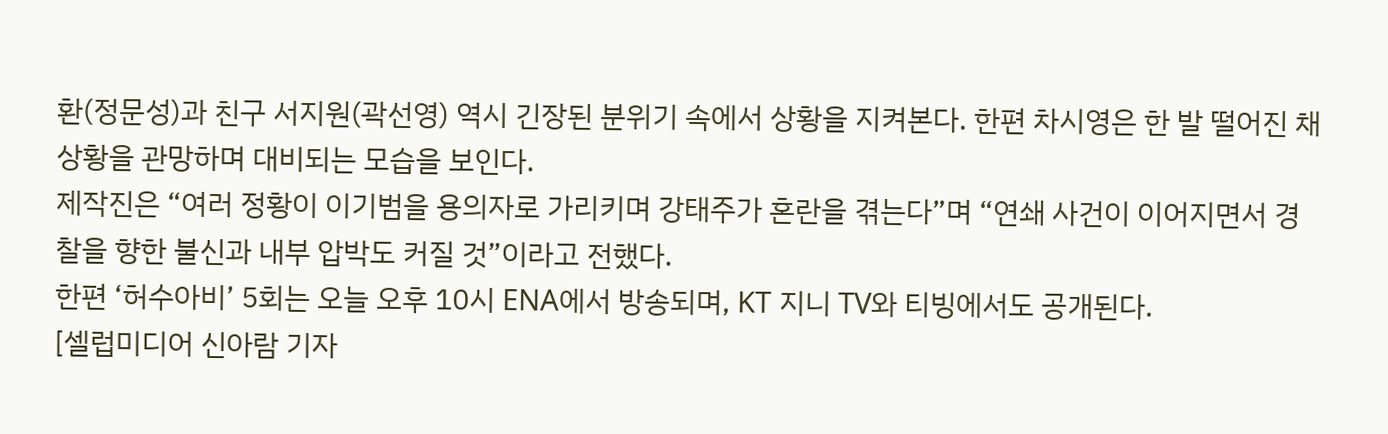환(정문성)과 친구 서지원(곽선영) 역시 긴장된 분위기 속에서 상황을 지켜본다. 한편 차시영은 한 발 떨어진 채 상황을 관망하며 대비되는 모습을 보인다.
제작진은 “여러 정황이 이기범을 용의자로 가리키며 강태주가 혼란을 겪는다”며 “연쇄 사건이 이어지면서 경찰을 향한 불신과 내부 압박도 커질 것”이라고 전했다.
한편 ‘허수아비’ 5회는 오늘 오후 10시 ENA에서 방송되며, KT 지니 TV와 티빙에서도 공개된다.
[셀럽미디어 신아람 기자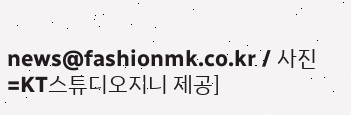news@fashionmk.co.kr / 사진=KT스튜디오지니 제공]